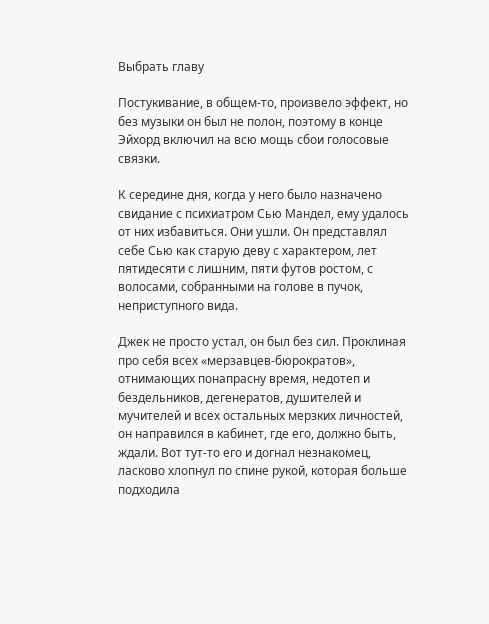Выбрать главу

Постукивание, в общем-то, произвело эффект, но без музыки он был не полон, поэтому в конце Эйхорд включил на всю мощь сбои голосовые связки.

К середине дня, когда у него было назначено свидание с психиатром Сью Мандел, ему удалось от них избавиться. Они ушли. Он представлял себе Сью как старую деву с характером, лет пятидесяти с лишним, пяти футов ростом, с волосами, собранными на голове в пучок, неприступного вида.

Джек не просто устал, он был без сил. Проклиная про себя всех «мерзавцев-бюрократов», отнимающих понапрасну время, недотеп и бездельников, дегенератов, душителей и мучителей и всех остальных мерзких личностей, он направился в кабинет, где его, должно быть, ждали. Вот тут-то его и догнал незнакомец, ласково хлопнул по спине рукой, которая больше подходила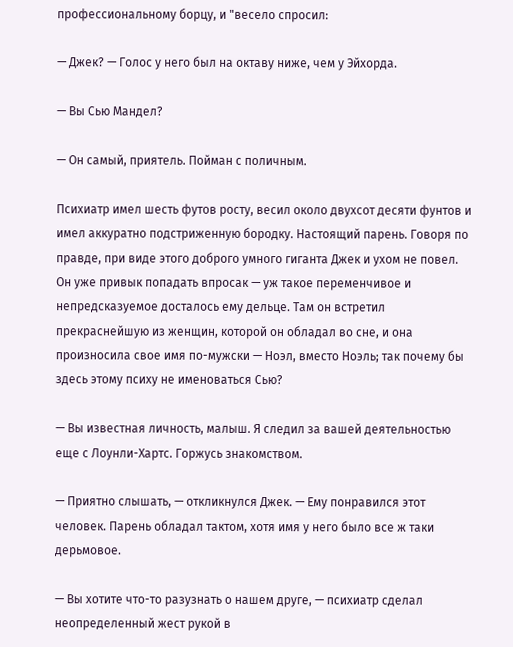профессиональному борцу, и "весело спросил:

— Джек? — Голос у него был на октаву ниже, чем у Эйхорда.

— Вы Сью Мандел?

— Он самый, приятель. Пойман с поличным.

Психиатр имел шесть футов росту, весил около двухсот десяти фунтов и имел аккуратно подстриженную бородку. Настоящий парень. Говоря по правде, при виде этого доброго умного гиганта Джек и ухом не повел. Он уже привык попадать впросак — уж такое переменчивое и непредсказуемое досталось ему дельце. Там он встретил прекраснейшую из женщин, которой он обладал во сне, и она произносила свое имя по-мужски — Ноэл, вместо Ноэль; так почему бы здесь этому психу не именоваться Сью?

— Вы известная личность, малыш. Я следил за вашей деятельностью еще с Лоунли-Хартс. Горжусь знакомством.

— Приятно слышать, — откликнулся Джек. — Ему понравился этот человек. Парень обладал тактом, хотя имя у него было все ж таки дерьмовое.

— Вы хотите что-то разузнать о нашем друге, — психиатр сделал неопределенный жест рукой в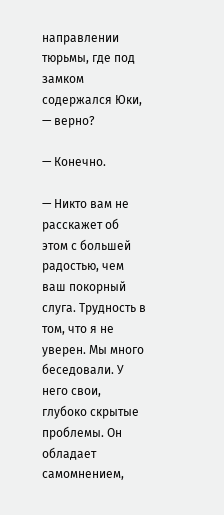направлении тюрьмы, где под замком содержался Юки, — верно?

— Конечно.

— Никто вам не расскажет об этом с большей радостью, чем ваш покорный слуга. Трудность в том, что я не уверен. Мы много беседовали. У него свои, глубоко скрытые проблемы. Он обладает самомнением,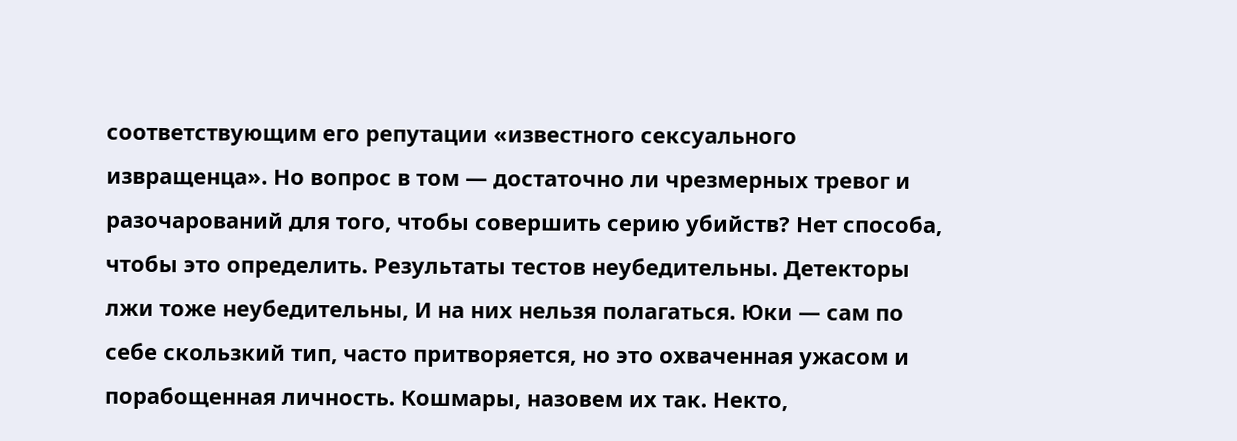соответствующим его репутации «известного сексуального извращенца». Но вопрос в том — достаточно ли чрезмерных тревог и разочарований для того, чтобы совершить серию убийств? Нет способа, чтобы это определить. Результаты тестов неубедительны. Детекторы лжи тоже неубедительны, И на них нельзя полагаться. Юки — сам по себе скользкий тип, часто притворяется, но это охваченная ужасом и порабощенная личность. Кошмары, назовем их так. Некто,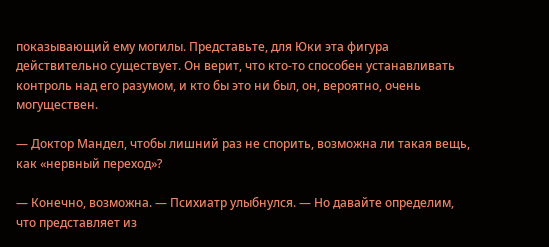показывающий ему могилы. Представьте, для Юки эта фигура действительно существует. Он верит, что кто-то способен устанавливать контроль над его разумом, и кто бы это ни был, он, вероятно, очень могуществен.

— Доктор Мандел, чтобы лишний раз не спорить, возможна ли такая вещь, как «нервный переход»?

— Конечно, возможна. — Психиатр улыбнулся. — Но давайте определим, что представляет из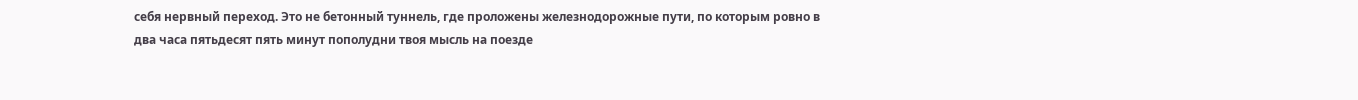себя нервный переход. Это не бетонный туннель, где проложены железнодорожные пути, по которым ровно в два часа пятьдесят пять минут пополудни твоя мысль на поезде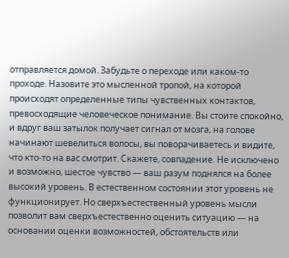отправляется домой. Забудьте о переходе или каком-то проходе. Назовите это мысленной тропой, на которой происходят определенные типы чувственных контактов, превосходящие человеческое понимание. Вы стоите спокойно, и вдруг ваш затылок получает сигнал от мозга, на голове начинают шевелиться волосы, вы поворачиваетесь и видите, что кто-то на вас смотрит. Скажете, совпадение. Не исключено и возможно, шестое чувство — ваш разум поднялся на более высокий уровень. В естественном состоянии этот уровень не функционирует. Но сверхъестественный уровень мысли позволит вам сверхъестественно оценить ситуацию — на основании оценки возможностей, обстоятельств или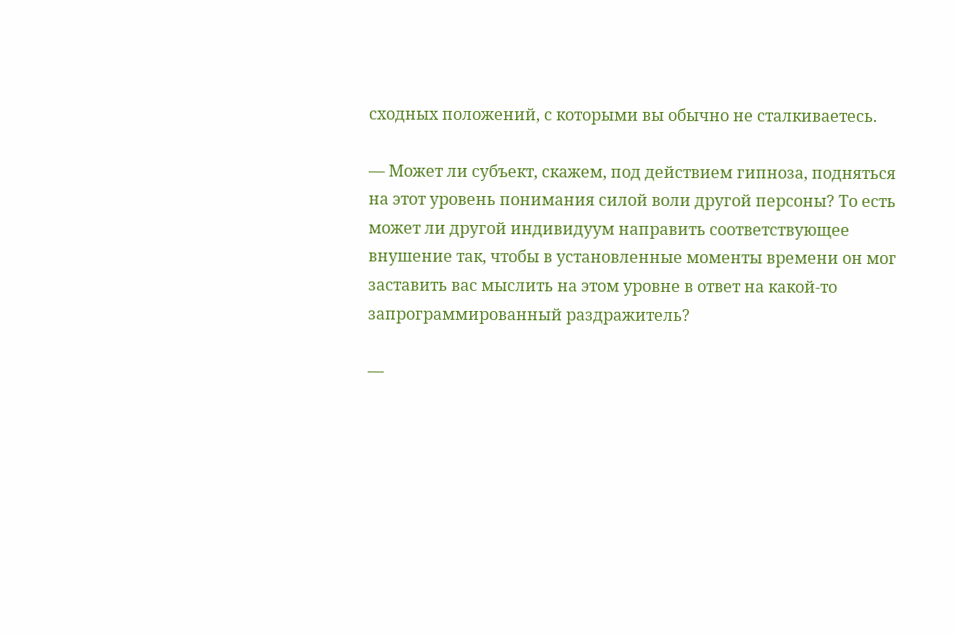сходных положений, с которыми вы обычно не сталкиваетесь.

— Может ли субъект, скажем, под действием гипноза, подняться на этот уровень понимания силой воли другой персоны? То есть может ли другой индивидуум направить соответствующее внушение так, чтобы в установленные моменты времени он мог заставить вас мыслить на этом уровне в ответ на какой-то запрограммированный раздражитель?

—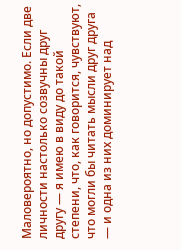Маловероятно, но допустимо. Если две личности настолько созвучны друг другу — я имею в виду до такой степени, что, как говорится, чувствуют, что могли бы читать мысли друг друга — и одна из них доминирует над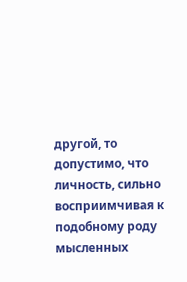другой, то допустимо, что личность, сильно восприимчивая к подобному роду мысленных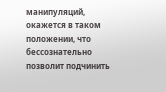манипуляций, окажется в таком положении, что бессознательно позволит подчинить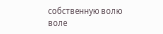собственную волю воле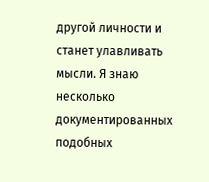другой личности и станет улавливать мысли. Я знаю несколько документированных подобных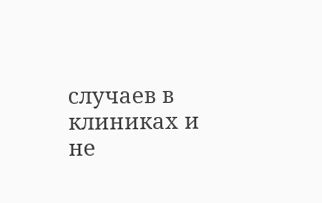случаев в клиниках и не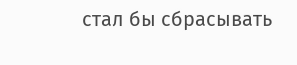стал бы сбрасывать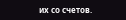их со счетов.